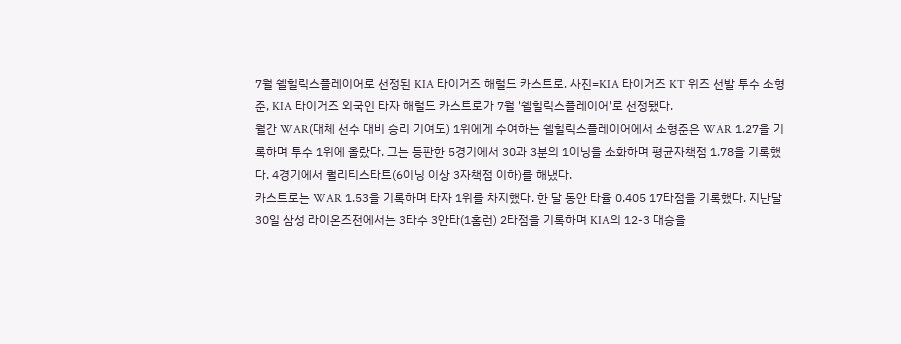7월 쉘힐릭스플레이어로 선정된 KIA 타이거즈 해럴드 카스트로. 사진=KIA 타이거즈 KT 위즈 선발 투수 소형준, KIA 타이거즈 외국인 타자 해럴드 카스트로가 7월 '쉘힐릭스플레이어'로 선정됐다.
월간 WAR(대체 선수 대비 승리 기여도) 1위에게 수여하는 쉘힐릭스플레이어에서 소형준은 WAR 1.27을 기록하며 투수 1위에 올랐다. 그는 등판한 5경기에서 30과 3분의 1이닝을 소화하며 평균자책점 1.78을 기록했다. 4경기에서 퀄리티스타트(6이닝 이상 3자책점 이하)를 해냈다.
카스트로는 WAR 1.53을 기록하며 타자 1위를 차지했다. 한 달 동안 타율 0.405 17타점을 기록했다. 지난달 30일 삼성 라이온즈전에서는 3타수 3안타(1홈런) 2타점을 기록하며 KIA의 12-3 대승을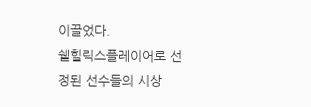이끌었다.
쉘힐릭스플레이어로 선정된 선수들의 시상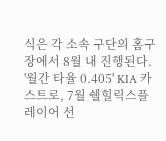식은 각 소속 구단의 홈구장에서 8월 내 진행된다.
'월간 타율 0.405' KIA 카스트로, 7월 쉘힐릭스플레이어 선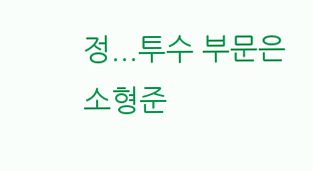정...투수 부문은 소형준